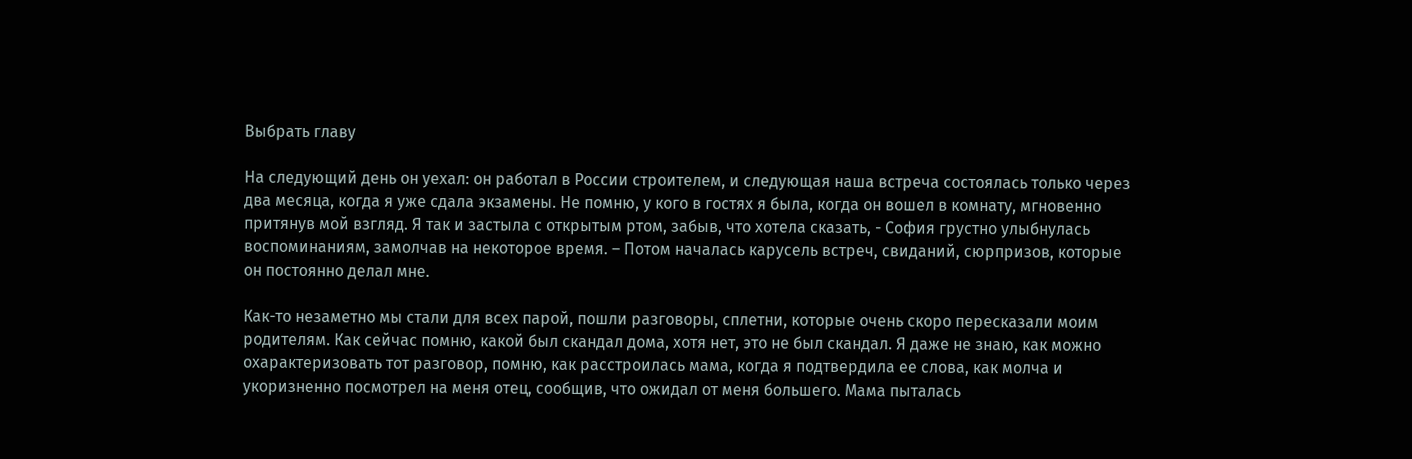Выбрать главу

На следующий день он уехал: он работал в России строителем, и следующая наша встреча состоялась только через два месяца, когда я уже сдала экзамены. Не помню, у кого в гостях я была, когда он вошел в комнату, мгновенно притянув мой взгляд. Я так и застыла с открытым ртом, забыв, что хотела сказать, - София грустно улыбнулась воспоминаниям, замолчав на некоторое время. – Потом началась карусель встреч, свиданий, сюрпризов, которые он постоянно делал мне.

Как-то незаметно мы стали для всех парой, пошли разговоры, сплетни, которые очень скоро пересказали моим родителям. Как сейчас помню, какой был скандал дома, хотя нет, это не был скандал. Я даже не знаю, как можно охарактеризовать тот разговор, помню, как расстроилась мама, когда я подтвердила ее слова, как молча и укоризненно посмотрел на меня отец, сообщив, что ожидал от меня большего. Мама пыталась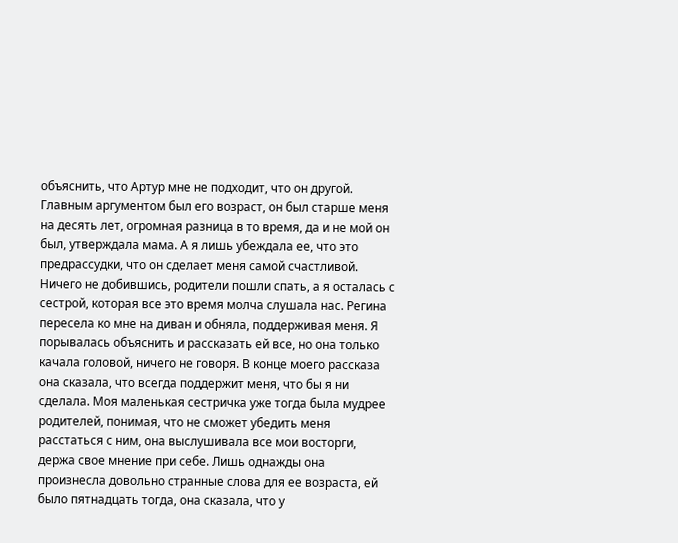объяснить, что Артур мне не подходит, что он другой. Главным аргументом был его возраст, он был старше меня на десять лет, огромная разница в то время, да и не мой он был, утверждала мама. А я лишь убеждала ее, что это предрассудки, что он сделает меня самой счастливой. Ничего не добившись, родители пошли спать, а я осталась с сестрой, которая все это время молча слушала нас. Регина пересела ко мне на диван и обняла, поддерживая меня. Я порывалась объяснить и рассказать ей все, но она только качала головой, ничего не говоря. В конце моего рассказа она сказала, что всегда поддержит меня, что бы я ни сделала. Моя маленькая сестричка уже тогда была мудрее родителей, понимая, что не сможет убедить меня расстаться с ним, она выслушивала все мои восторги, держа свое мнение при себе. Лишь однажды она произнесла довольно странные слова для ее возраста, ей было пятнадцать тогда, она сказала, что у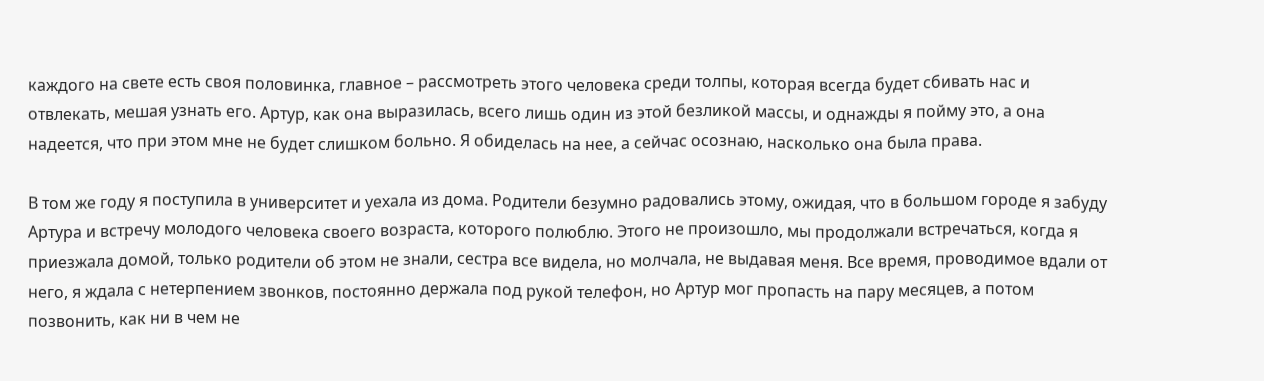каждого на свете есть своя половинка, главное – рассмотреть этого человека среди толпы, которая всегда будет сбивать нас и отвлекать, мешая узнать его. Артур, как она выразилась, всего лишь один из этой безликой массы, и однажды я пойму это, а она надеется, что при этом мне не будет слишком больно. Я обиделась на нее, а сейчас осознаю, насколько она была права.

В том же году я поступила в университет и уехала из дома. Родители безумно радовались этому, ожидая, что в большом городе я забуду Артура и встречу молодого человека своего возраста, которого полюблю. Этого не произошло, мы продолжали встречаться, когда я приезжала домой, только родители об этом не знали, сестра все видела, но молчала, не выдавая меня. Все время, проводимое вдали от него, я ждала с нетерпением звонков, постоянно держала под рукой телефон, но Артур мог пропасть на пару месяцев, а потом позвонить, как ни в чем не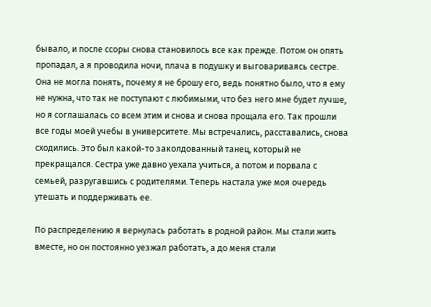бывало, и после ссоры снова становилось все как прежде. Потом он опять пропадал, а я проводила ночи, плача в подушку и выговариваясь сестре. Она не могла понять, почему я не брошу его, ведь понятно было, что я ему не нужна, что так не поступают с любимыми, что без него мне будет лучше, но я соглашалась со всем этим и снова и снова прощала его. Так прошли все годы моей учебы в университете. Мы встречались, расставались, снова сходились. Это был какой-то заколдованный танец, который не прекращался. Сестра уже давно уехала учиться, а потом и порвала с семьей, разругавшись с родителями. Теперь настала уже моя очередь утешать и поддерживать ее.

По распределению я вернулась работать в родной район. Мы стали жить вместе, но он постоянно уезжал работать, а до меня стали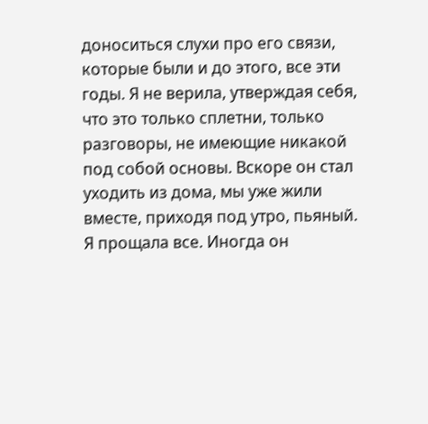доноситься слухи про его связи, которые были и до этого, все эти годы. Я не верила, утверждая себя, что это только сплетни, только разговоры, не имеющие никакой под собой основы. Вскоре он стал уходить из дома, мы уже жили вместе, приходя под утро, пьяный. Я прощала все. Иногда он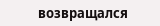возвращался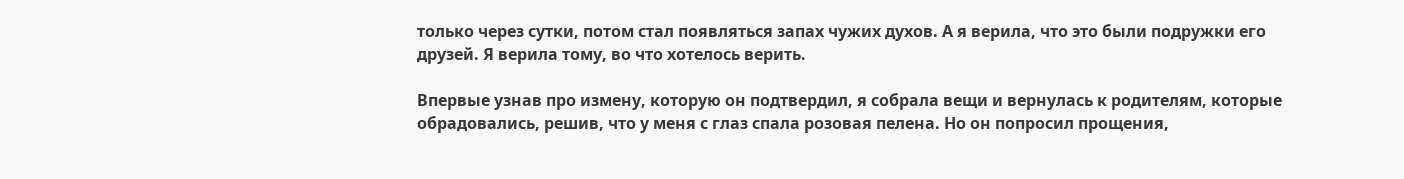только через сутки, потом стал появляться запах чужих духов. А я верила, что это были подружки его друзей. Я верила тому, во что хотелось верить.

Впервые узнав про измену, которую он подтвердил, я собрала вещи и вернулась к родителям, которые обрадовались, решив, что у меня с глаз спала розовая пелена. Но он попросил прощения,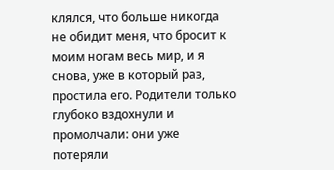клялся, что больше никогда не обидит меня, что бросит к моим ногам весь мир, и я снова, уже в который раз, простила его. Родители только глубоко вздохнули и промолчали: они уже потеряли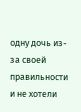одну дочь из-за своей правильности и не хотели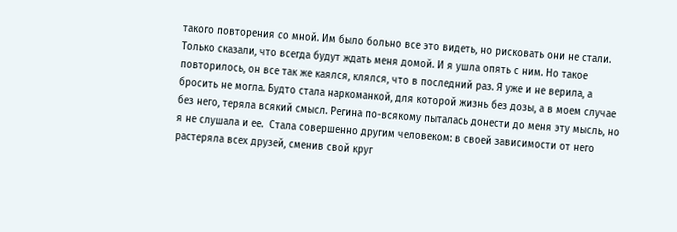такого повторения со мной. Им было больно все это видеть, но рисковать они не стали. Только сказали, что всегда будут ждать меня домой. И я ушла опять с ним. Но такое повторилось, он все так же каялся, клялся, что в последний раз. Я уже и не верила, а бросить не могла. Будто стала наркоманкой, для которой жизнь без дозы, а в моем случае без него, теряла всякий смысл. Регина по-всякому пыталась донести до меня эту мысль, но я не слушала и ее.  Стала совершенно другим человеком: в своей зависимости от него растеряла всех друзей, сменив свой круг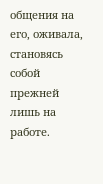общения на его, оживала, становясь собой прежней лишь на работе.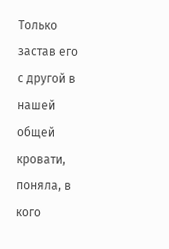Только застав его с другой в нашей общей кровати, поняла, в кого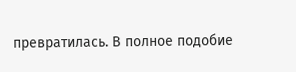превратилась. В полное подобие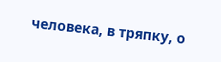человека, в тряпку, о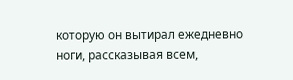которую он вытирал ежедневно ноги, рассказывая всем,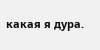какая я дура.